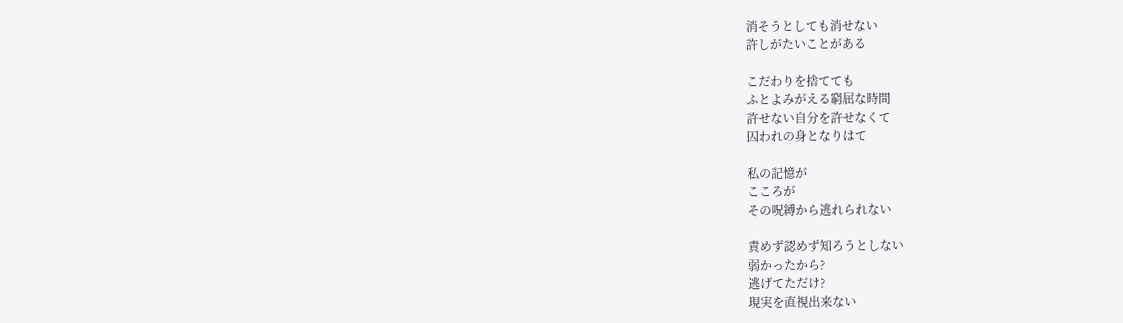消そうとしても消せない
許しがたいことがある

こだわりを捨てても
ふとよみがえる窮屈な時間
許せない自分を許せなくて
囚われの身となりはて

私の記憶が
こころが
その呪縛から逃れられない

責めず認めず知ろうとしない
弱かったから?
逃げてただけ?
現実を直視出来ない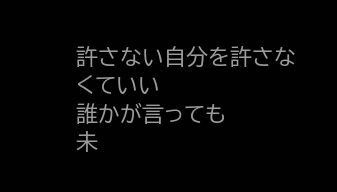許さない自分を許さなくていい
誰かが言っても
未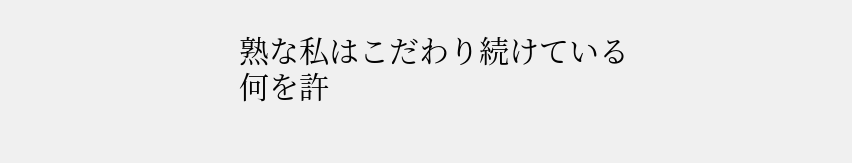熟な私はこだわり続けている
何を許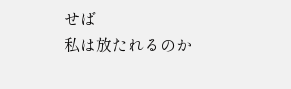せば
私は放たれるのか